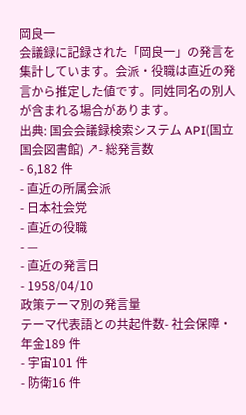岡良一
会議録に記録された「岡良一」の発言を集計しています。会派・役職は直近の発言から推定した値です。同姓同名の別人が含まれる場合があります。
出典: 国会会議録検索システム API(国立国会図書館) ↗- 総発言数
- 6,182 件
- 直近の所属会派
- 日本社会党
- 直近の役職
- —
- 直近の発言日
- 1958/04/10
政策テーマ別の発言量
テーマ代表語との共起件数- 社会保障・年金189 件
- 宇宙101 件
- 防衛16 件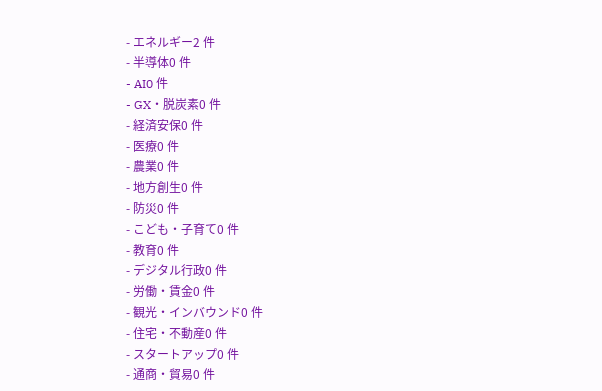- エネルギー2 件
- 半導体0 件
- AI0 件
- GX・脱炭素0 件
- 経済安保0 件
- 医療0 件
- 農業0 件
- 地方創生0 件
- 防災0 件
- こども・子育て0 件
- 教育0 件
- デジタル行政0 件
- 労働・賃金0 件
- 観光・インバウンド0 件
- 住宅・不動産0 件
- スタートアップ0 件
- 通商・貿易0 件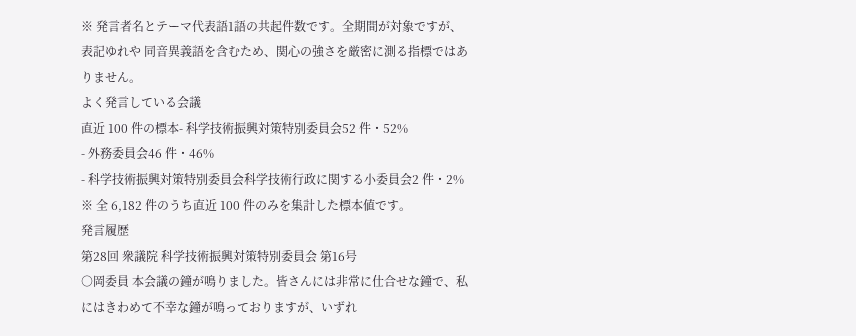※ 発言者名とテーマ代表語1語の共起件数です。全期間が対象ですが、表記ゆれや 同音異義語を含むため、関心の強さを厳密に測る指標ではありません。
よく発言している会議
直近 100 件の標本- 科学技術振興対策特別委員会52 件・52%
- 外務委員会46 件・46%
- 科学技術振興対策特別委員会科学技術行政に関する小委員会2 件・2%
※ 全 6,182 件のうち直近 100 件のみを集計した標本値です。
発言履歴
第28回 衆議院 科学技術振興対策特別委員会 第16号
○岡委員 本会議の鐘が鳴りました。皆さんには非常に仕合せな鐘で、私にはきわめて不幸な鐘が鳴っておりますが、いずれ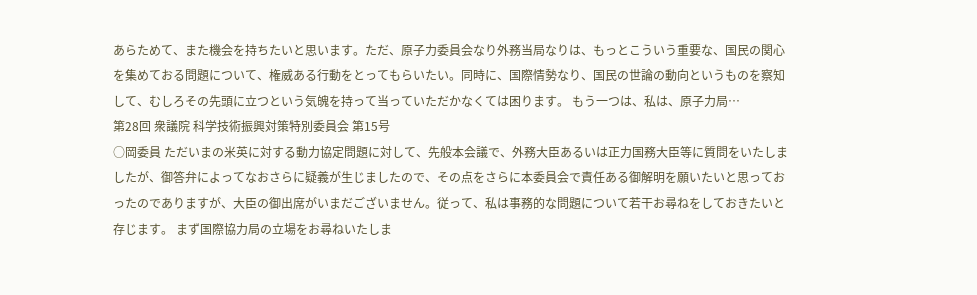あらためて、また機会を持ちたいと思います。ただ、原子力委員会なり外務当局なりは、もっとこういう重要な、国民の関心を集めておる問題について、権威ある行動をとってもらいたい。同時に、国際情勢なり、国民の世論の動向というものを察知して、むしろその先頭に立つという気魄を持って当っていただかなくては困ります。 もう一つは、私は、原子力局…
第28回 衆議院 科学技術振興対策特別委員会 第15号
○岡委員 ただいまの米英に対する動力協定問題に対して、先般本会議で、外務大臣あるいは正力国務大臣等に質問をいたしましたが、御答弁によってなおさらに疑義が生じましたので、その点をさらに本委員会で責任ある御解明を願いたいと思っておったのでありますが、大臣の御出席がいまだございません。従って、私は事務的な問題について若干お尋ねをしておきたいと存じます。 まず国際協力局の立場をお尋ねいたしま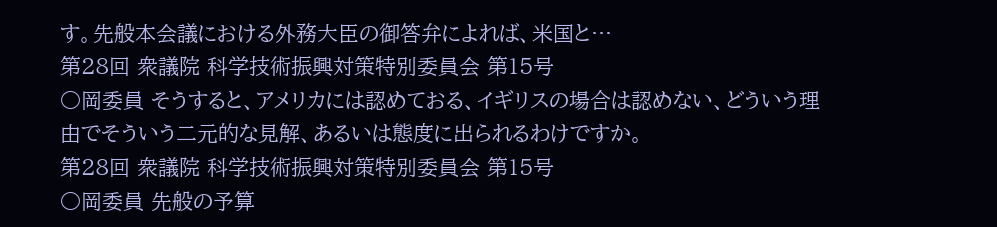す。先般本会議における外務大臣の御答弁によれば、米国と…
第28回 衆議院 科学技術振興対策特別委員会 第15号
○岡委員 そうすると、アメリカには認めておる、イギリスの場合は認めない、どういう理由でそういう二元的な見解、あるいは態度に出られるわけですか。
第28回 衆議院 科学技術振興対策特別委員会 第15号
○岡委員 先般の予算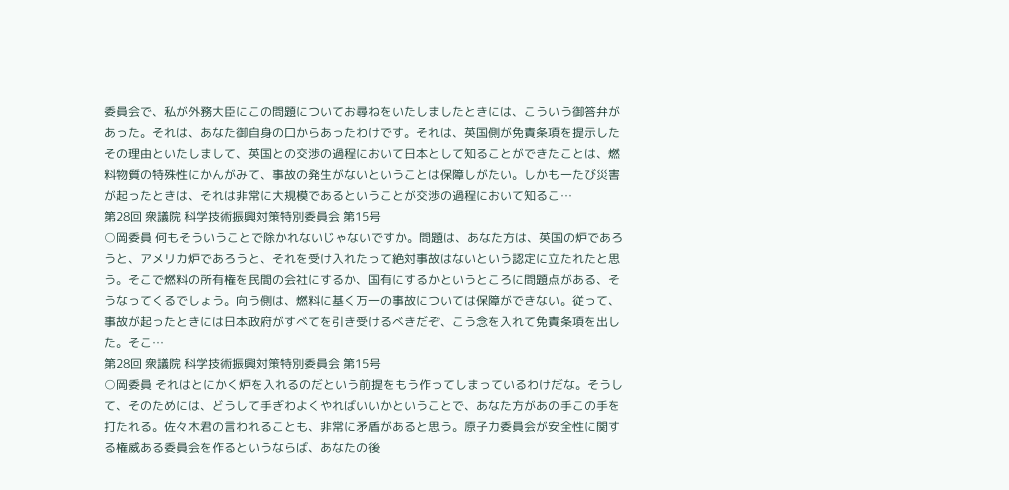委員会で、私が外務大臣にこの問題についてお尋ねをいたしましたときには、こういう御答弁があった。それは、あなた御自身の口からあったわけです。それは、英国側が免責条項を提示したその理由といたしまして、英国との交渉の過程において日本として知ることができたことは、燃料物質の特殊性にかんがみて、事故の発生がないということは保障しがたい。しかも一たび災害が起ったときは、それは非常に大規模であるということが交渉の過程において知るこ…
第28回 衆議院 科学技術振興対策特別委員会 第15号
○岡委員 何もそういうことで除かれないじゃないですか。問題は、あなた方は、英国の炉であろうと、アメリカ炉であろうと、それを受け入れたって絶対事故はないという認定に立たれたと思う。そこで燃料の所有権を民間の会社にするか、国有にするかというところに問題点がある、そうなってくるでしょう。向う側は、燃料に基く万一の事故については保障ができない。従って、事故が起ったときには日本政府がすべてを引き受けるべきだぞ、こう念を入れて免責条項を出した。そこ…
第28回 衆議院 科学技術振興対策特別委員会 第15号
○岡委員 それはとにかく炉を入れるのだという前提をもう作ってしまっているわけだな。そうして、そのためには、どうして手ぎわよくやればいいかということで、あなた方があの手この手を打たれる。佐々木君の言われることも、非常に矛盾があると思う。原子力委員会が安全性に関する権威ある委員会を作るというならば、あなたの後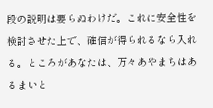段の説明は要らぬわけだ。これに安全性を検討させた上で、確信が得られるなら入れる。ところがあなたは、万々あやまちはあるまいと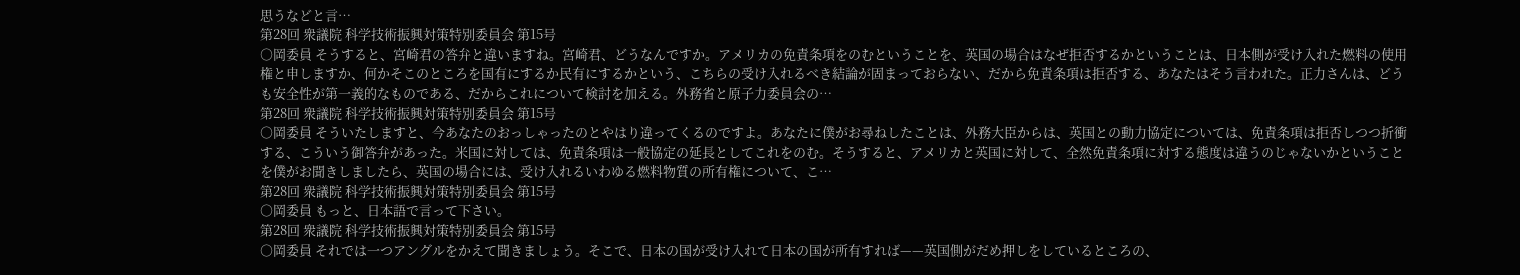思うなどと言…
第28回 衆議院 科学技術振興対策特別委員会 第15号
○岡委員 そうすると、宮崎君の答弁と違いますね。宮崎君、どうなんですか。アメリカの免責条項をのむということを、英国の場合はなぜ拒否するかということは、日本側が受け入れた燃料の使用権と申しますか、何かそこのところを国有にするか民有にするかという、こちらの受け入れるべき結論が固まっておらない、だから免責条項は拒否する、あなたはそう言われた。正力さんは、どうも安全性が第一義的なものである、だからこれについて検討を加える。外務省と原子力委員会の…
第28回 衆議院 科学技術振興対策特別委員会 第15号
○岡委員 そういたしますと、今あなたのおっしゃったのとやはり違ってくるのですよ。あなたに僕がお尋ねしたことは、外務大臣からは、英国との動力協定については、免責条項は拒否しつつ折衝する、こういう御答弁があった。米国に対しては、免責条項は一般協定の延長としてこれをのむ。そうすると、アメリカと英国に対して、全然免責条項に対する態度は違うのじゃないかということを僕がお聞きしましたら、英国の場合には、受け入れるいわゆる燃料物質の所有権について、こ…
第28回 衆議院 科学技術振興対策特別委員会 第15号
○岡委員 もっと、日本語で言って下さい。
第28回 衆議院 科学技術振興対策特別委員会 第15号
○岡委員 それでは一つアングルをかえて聞きましょう。そこで、日本の国が受け入れて日本の国が所有すれば——英国側がだめ押しをしているところの、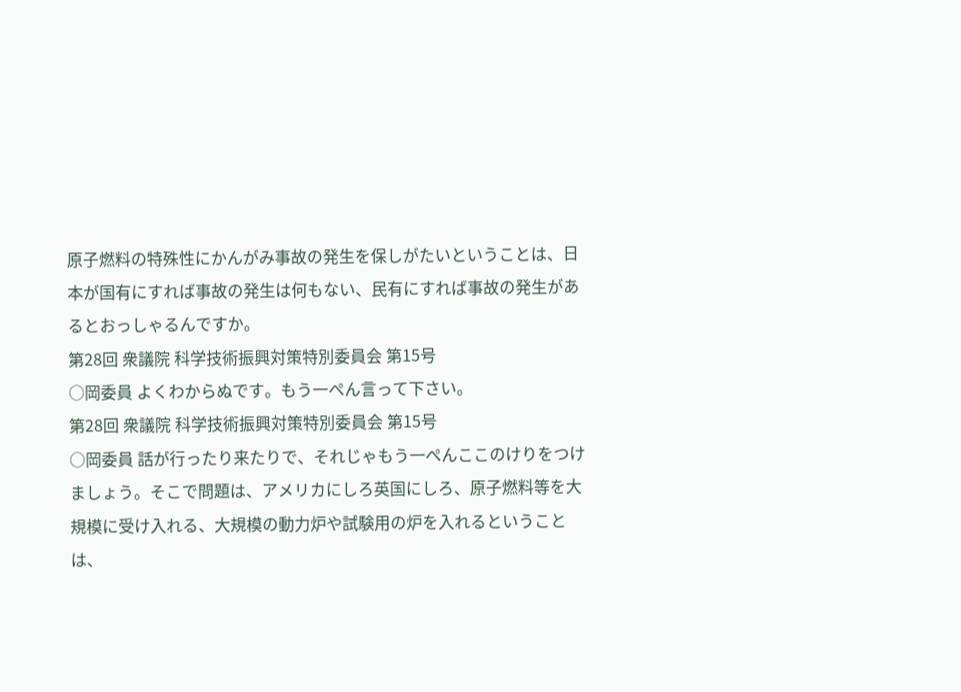原子燃料の特殊性にかんがみ事故の発生を保しがたいということは、日本が国有にすれば事故の発生は何もない、民有にすれば事故の発生があるとおっしゃるんですか。
第28回 衆議院 科学技術振興対策特別委員会 第15号
○岡委員 よくわからぬです。もう一ぺん言って下さい。
第28回 衆議院 科学技術振興対策特別委員会 第15号
○岡委員 話が行ったり来たりで、それじゃもう一ぺんここのけりをつけましょう。そこで問題は、アメリカにしろ英国にしろ、原子燃料等を大規模に受け入れる、大規模の動力炉や試験用の炉を入れるということは、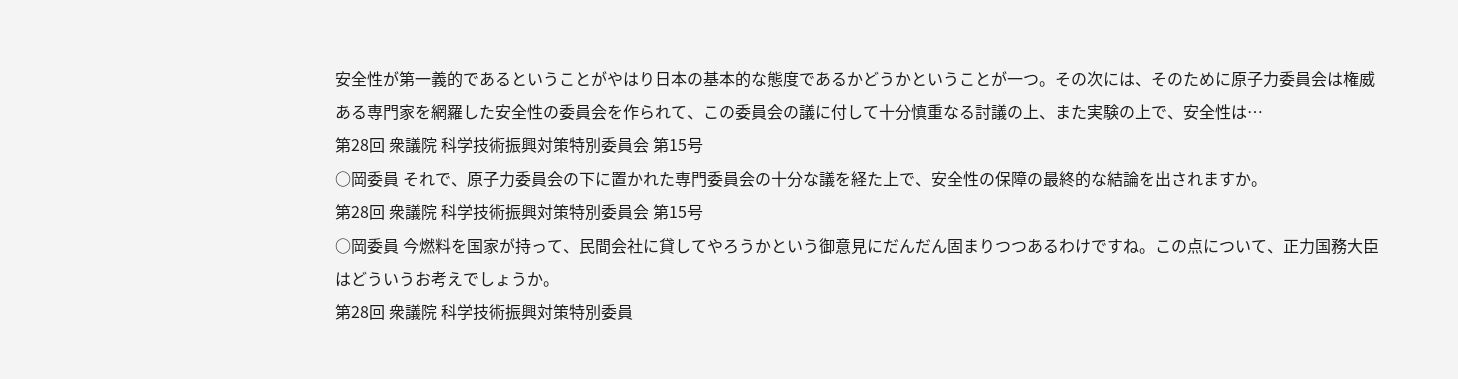安全性が第一義的であるということがやはり日本の基本的な態度であるかどうかということが一つ。その次には、そのために原子力委員会は権威ある専門家を網羅した安全性の委員会を作られて、この委員会の議に付して十分慎重なる討議の上、また実験の上で、安全性は…
第28回 衆議院 科学技術振興対策特別委員会 第15号
○岡委員 それで、原子力委員会の下に置かれた専門委員会の十分な議を経た上で、安全性の保障の最終的な結論を出されますか。
第28回 衆議院 科学技術振興対策特別委員会 第15号
○岡委員 今燃料を国家が持って、民間会社に貸してやろうかという御意見にだんだん固まりつつあるわけですね。この点について、正力国務大臣はどういうお考えでしょうか。
第28回 衆議院 科学技術振興対策特別委員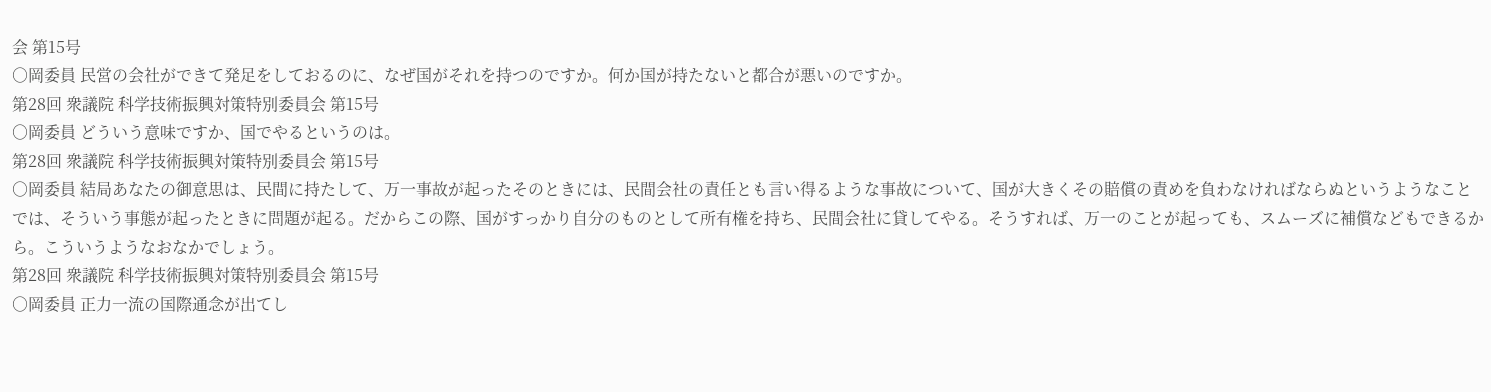会 第15号
○岡委員 民営の会社ができて発足をしておるのに、なぜ国がそれを持つのですか。何か国が持たないと都合が悪いのですか。
第28回 衆議院 科学技術振興対策特別委員会 第15号
○岡委員 どういう意味ですか、国でやるというのは。
第28回 衆議院 科学技術振興対策特別委員会 第15号
○岡委員 結局あなたの御意思は、民間に持たして、万一事故が起ったそのときには、民間会社の責任とも言い得るような事故について、国が大きくその賠償の責めを負わなければならぬというようなことでは、そういう事態が起ったときに問題が起る。だからこの際、国がすっかり自分のものとして所有権を持ち、民間会社に貸してやる。そうすれば、万一のことが起っても、スムーズに補償などもできるから。こういうようなおなかでしょう。
第28回 衆議院 科学技術振興対策特別委員会 第15号
○岡委員 正力一流の国際通念が出てし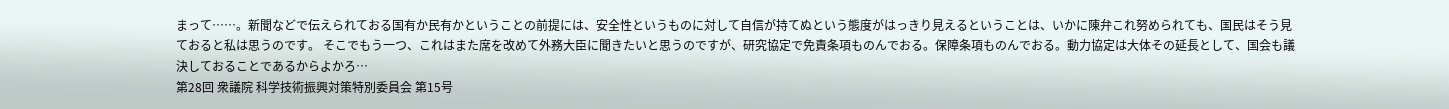まって……。新聞などで伝えられておる国有か民有かということの前提には、安全性というものに対して自信が持てぬという態度がはっきり見えるということは、いかに陳弁これ努められても、国民はそう見ておると私は思うのです。 そこでもう一つ、これはまた席を改めて外務大臣に聞きたいと思うのですが、研究協定で免責条項ものんでおる。保障条項ものんでおる。動力協定は大体その延長として、国会も議決しておることであるからよかろ…
第28回 衆議院 科学技術振興対策特別委員会 第15号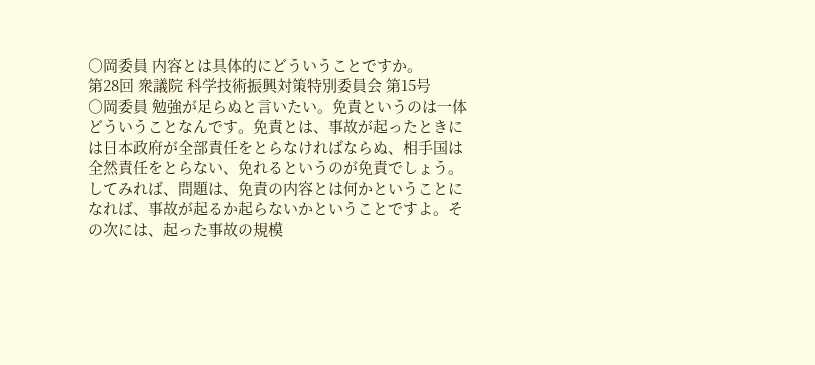○岡委員 内容とは具体的にどういうことですか。
第28回 衆議院 科学技術振興対策特別委員会 第15号
○岡委員 勉強が足らぬと言いたい。免責というのは一体どういうことなんです。免責とは、事故が起ったときには日本政府が全部責任をとらなければならぬ、相手国は全然責任をとらない、免れるというのが免責でしょう。してみれば、問題は、免責の内容とは何かということになれば、事故が起るか起らないかということですよ。その次には、起った事故の規模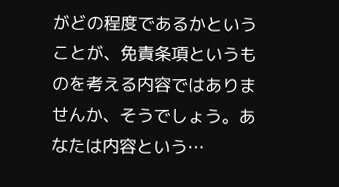がどの程度であるかということが、免責条項というものを考える内容ではありませんか、そうでしょう。あなたは内容という…